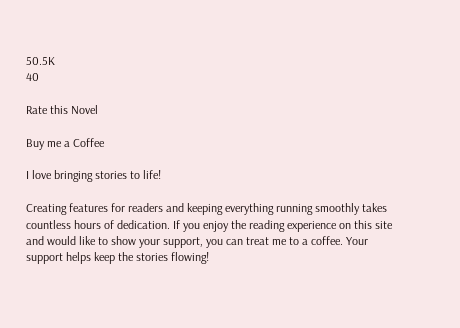50.5K
40

Rate this Novel

Buy me a Coffee

I love bringing stories to life!

Creating features for readers and keeping everything running smoothly takes countless hours of dedication. If you enjoy the reading experience on this site and would like to show your support, you can treat me to a coffee. Your support helps keep the stories flowing!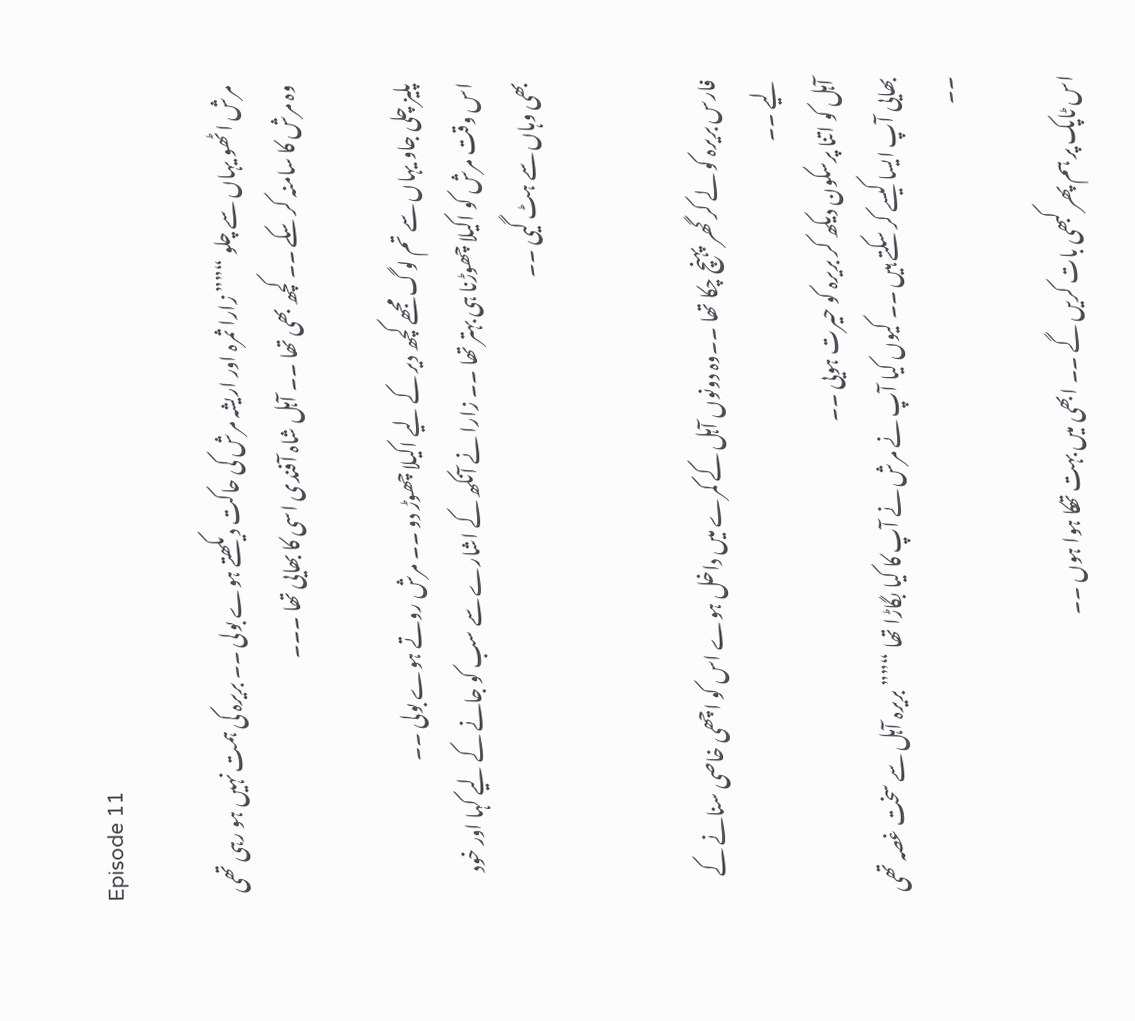Episode 11

مرش اٹھو یہاں سے چلو “”” زارا ثمرہ اور اریشہ مرش کی حاکت دیکھتے ہوے بولی ۔۔ بریرہ کی ہمت نہیں ہو رہی تھی وہ مرش کا سامنہ کر سکے ۔۔ کچھ بھی تھا ۔۔ آہل شاہ آفندی اسی کا بھایی تھا ۔۔۔

پلیز چلی جاو یہاں سے تم لوگ مجھے کچھ دیر کے لیے اکیلا چھوڑ دو ۔۔ مرش روتے ہوے بولی ۔۔
اس وقت مرش کو اکیلا چھوڑنا ہی بہتر تھا ۔۔ زارا نے آنکھ کے اشارے سے سب کو جانے کے لیے کہا اور خود بھی وہاں سے ہٹ گیی ۔۔


فارس بریرہ کو لے کر گھر پہنچ چکا تھا ۔۔وہ دونوں آہل کے کمرے میں داخل ہوے اس کو اچھی خاصی سنانے کے لیے ۔۔
آہل کو اتنا پرسکون دیکھ کر بریرہ کو حیرت ہویی ۔۔
بھایی آپ ایسا کیسے کر سکتے ہیں ۔۔ کیوں کیا آپ نے مرش نے آپ کا کیا بگاڑا تھا “”” بریرہ آہل سے سخت غصہ تھی ۔۔

اس ٹاپک پر ہم پھر کبھی بات کریں گے ۔۔ ابھی میں بہت تھکا ہوا ہوں ۔۔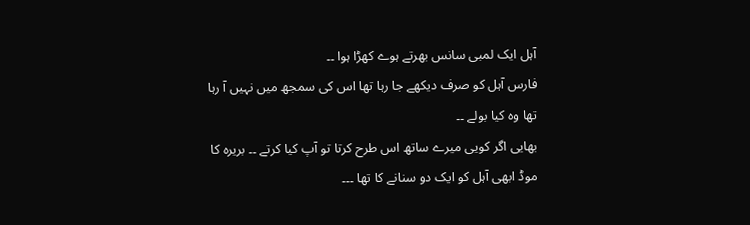آہل ایک لمبی سانس بھرتے ہوے کھڑا ہوا ۔۔
فارس آہل کو صرف دیکھے جا رہا تھا اس کی سمجھ میں نہیں آ رہا تھا وہ کیا بولے ۔۔
بھایی اگر کویی میرے ساتھ اس طرح کرتا تو آپ کیا کرتے ۔۔ بریرہ کا موڈ ابھی آہل کو ایک دو سنانے کا تھا ۔۔۔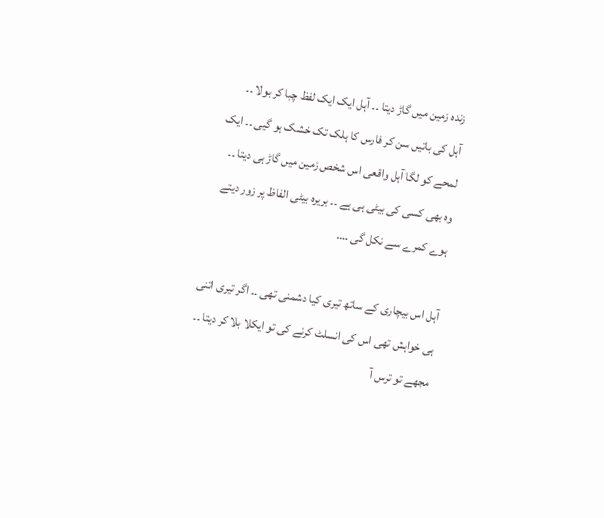زندہ زمین میں گاڑ دیتا ۔۔ آہل ایک ایک لفظ چبا کر بولا ۔۔
آہل کی باتیں سن کر فارس کا ہلک تک خشک ہو گیی ۔۔ ایک لمحے کو لگا آہل واقعی اس شخص زمین میں گاڑ ہی دیتا ۔۔
وہ بھی کسی کی بیٹی ہی ہے ۔۔ بریرہ بیٹی الفاظ پر زور دیتے ہوے کمرے سے نکل گی ….

آہل اس بیچاری کے ساتھ تیری کیا دشمنی تھی ۔۔ اگر تیری اتنی ہی خواہش تھی اس کی انسلٹ کرنے کی تو ایکلا بلا کر دیتا ۔۔ مجھے تو ترس آ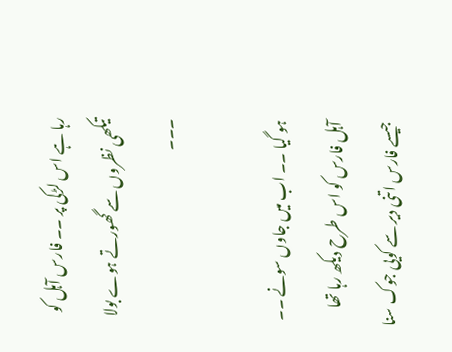رہا ہے اس لڑکی پر ۔۔ فارس آہل کو تیکھی نظروں سے گھورتے ہوے بولا ۔۔۔

ہو گیا ۔۔ اب میں جاوں سونے ۔۔ آہل فارس کو اس طرح دیکھ رہا تھا جیسے فارس اتنی دیر سے کویی جوک سنا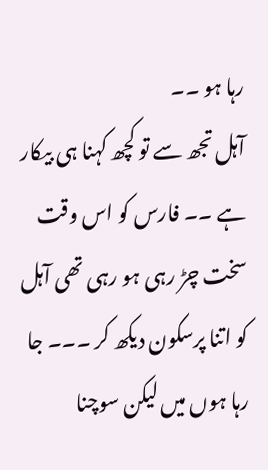رہا ہو ۔۔
آہل تجھ سے تو کچھ کہنا ہی بیکار ہے ۔۔ فارس کو اس وقت سخت چڑ رہی ہو رہی تھی آہل کو اتنا پرسکون دیکھ کر ۔۔۔ جا رہا ہوں میں لیکن سوچنا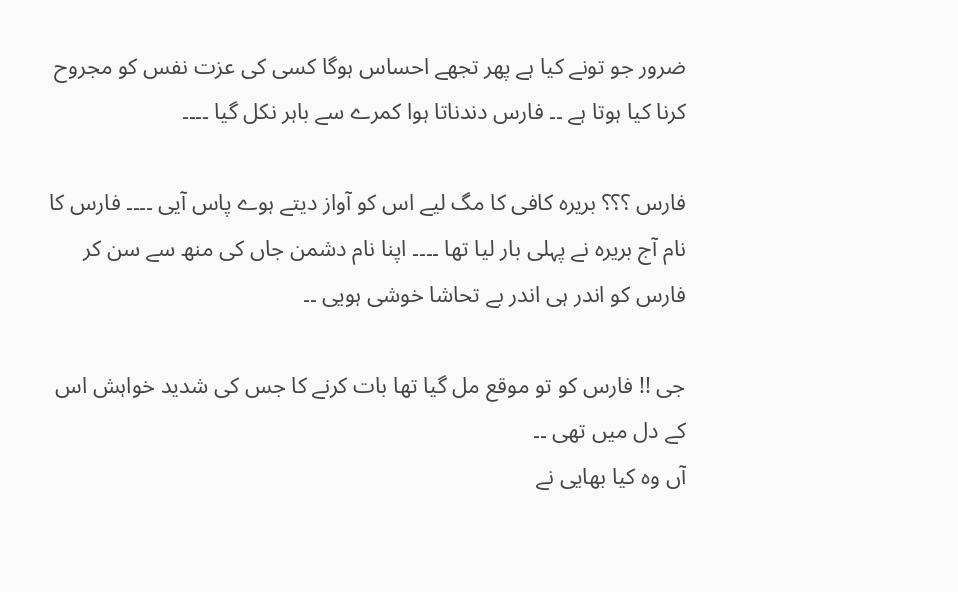ضرور جو تونے کیا ہے پھر تجھے احساس ہوگا کسی کی عزت نفس کو مجروح کرنا کیا ہوتا ہے ۔۔ فارس دندناتا ہوا کمرے سے باہر نکل گیا ۔۔۔۔

فارس ؟؟؟ بریرہ کافی کا مگ لیے اس کو آواز دیتے ہوے پاس آیی ۔۔۔۔ فارس کا نام آج بریرہ نے پہلی بار لیا تھا ۔۔۔۔ اپنا نام دشمن جاں کی منھ سے سن کر فارس کو اندر ہی اندر بے تحاشا خوشی ہویی ۔۔

جی !! فارس کو تو موقع مل گیا تھا بات کرنے کا جس کی شدید خواہش اس کے دل میں تھی ۔۔
آں وہ کیا بھایی نے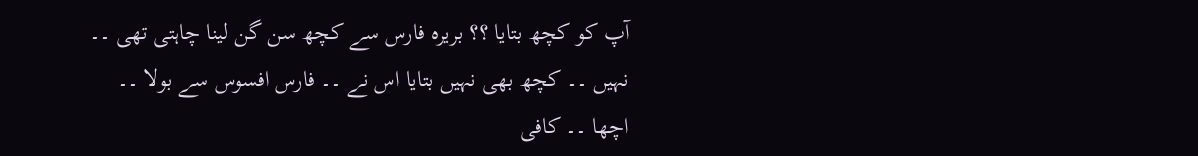آپ کو کچھ بتایا ؟؟ بریرہ فارس سے کچھ سن گن لینا چاہتی تھی ۔۔
نہیں ۔۔ کچھ بھی نہیں بتایا اس نے ۔۔ فارس افسوس سے بولا ۔۔
اچھا ۔۔ کافی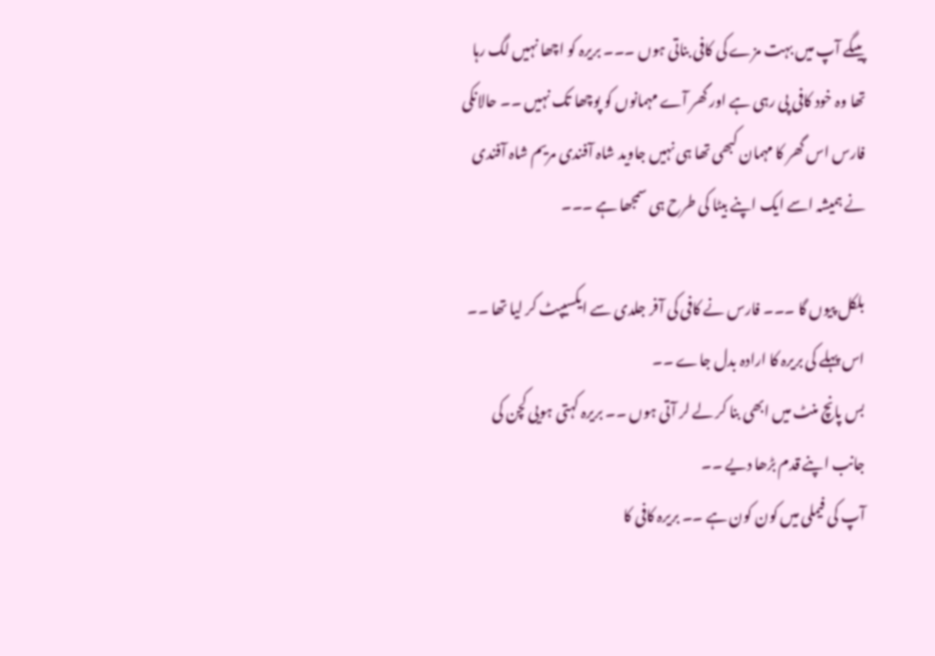پیںگے آپ میں بہت مزے کی کافی بناتی ہوں ۔۔۔ بریرہ کو اچھا نہیں لگ رہا تھا وہ خود کافی پی رہی ہے اور گھر آے مہمانوں کو پوچھا تک نہیں ۔۔ حالانکی فارس اس گھر کا مہمان کبھی تھا ہی نہیں جاوید شاہ آفندی مریم شاہ آفندی نے ہمیشہ اسے ایک اپنے بیٹا کی طرح ہی سمجھا ہے ۔۔۔

بلکل پیوں گا ۔۔۔ فارس نے کافی کی آفر جلدی سے ایکسیپٹ کر لیا تھا ۔۔
اس پہلے کی بریرہ کا ارادہ بدل جاے ۔۔
بس پانچ منٹ میں ابھی بنا کر لے لر آتی ہوں ۔۔ بریرہ کہتی ہویی کچن کی جانب اپنے قدم بڑھا دیے ۔۔
آپ کی فیملی میں کون کون ہے ۔۔ بریرہ کافی کا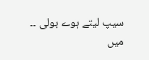سیپ لیتے ہوے بولی ۔۔
میں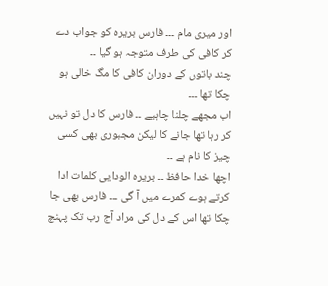اور میری مام ۔۔۔ فارس بریرہ کو جواب دے کر کافی کی طرف متوجہ ہو گیا ۔۔
چند باتوں کے دوران کافی کا مگ خالی ہو چکا تھا ۔۔۔
اب مجھے چلنا چاہیے ۔۔ فارس کا دل تو نہیں کر رہا تھا جانے کا لیکن مجبوری بھی کسی چیز کا نام ہے ۔۔
اچھا خدا حافظ ۔۔ بریرہ الودایی کلمات ادا کرتے ہوے کمرے میں آ گی ۔۔۔ فارس بھی جا چکا تھا اس کے دل کی مراد آج رب تک پہنچ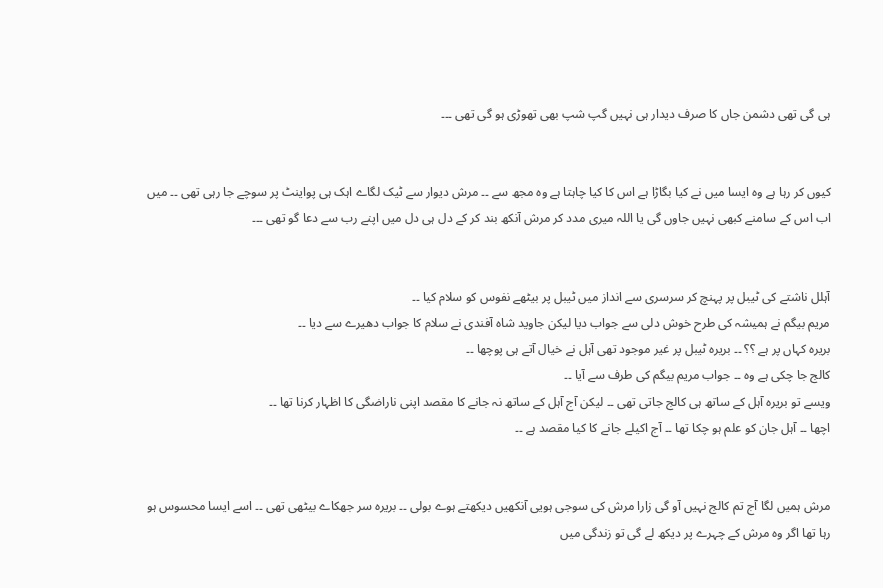ہی گی تھی دشمن جاں کا صرف دیدار ہی نہیں گپ شپ بھی تھوڑی ہو گی تھی ۔۔۔


کیوں کر رہا ہے وہ ایسا میں نے کیا بگاڑا ہے اس کا کیا چاہتا ہے وہ مجھ سے ۔۔ مرش دیوار سے ٹیک لگاے اہک ہی پواینٹ پر سوچے جا رہی تھی ۔۔ میں اب اس کے سامنے کبھی نہیں جاوں گی یا اللہ میری مدد کر مرش آنکھ بند کر کے دل ہی دل میں اپنے رب سے دعا گو تھی ۔۔۔


آہلل ناشتے کی ٹیبل پر پہنچ کر سرسری سے انداز میں ٹیبل پر بیٹھے نفوس کو سلام کیا ۔۔
مریم بیگم نے ہمیشہ کی طرح خوش دلی سے جواب دیا لیکن جاوید شاہ آفندی نے سلام کا جواب دھیرے سے دیا ۔۔
بریرہ کہاں پر ہے ؟؟ ۔۔ بریرہ ٹیبل پر غیر موجود تھی آہل نے خیال آتے ہی پوچھا ۔۔
کالج جا چکی ہے وہ ۔۔ جواب مریم بیگم کی طرف سے آیا ۔۔
ویسے تو بریرہ آہل کے ساتھ ہی کالج جاتی تھی ۔۔ لیکن آج آہل کے ساتھ نہ جانے کا مقصد اپنی ناراضگی کا اظہار کرنا تھا ۔۔
اچھا ۔۔ آہل جان کو علم ہو چکا تھا ۔۔ آج اکیلے جانے کا کیا مقصد ہے ۔۔


مرش ہمیں لگا آج تم کالج نہیں آو گی زارا مرش کی سوجی ہویی آنکھیں دیکھتے ہوے بولی ۔۔ بریرہ سر جھکاے بیٹھی تھی ۔۔ اسے ایسا محسوس ہو رہا تھا اگر وہ مرش کے چہرے پر دیکھ لے گی تو زندگی میں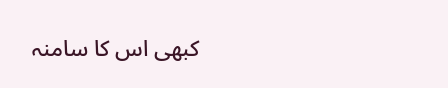کبھی اس کا سامنہ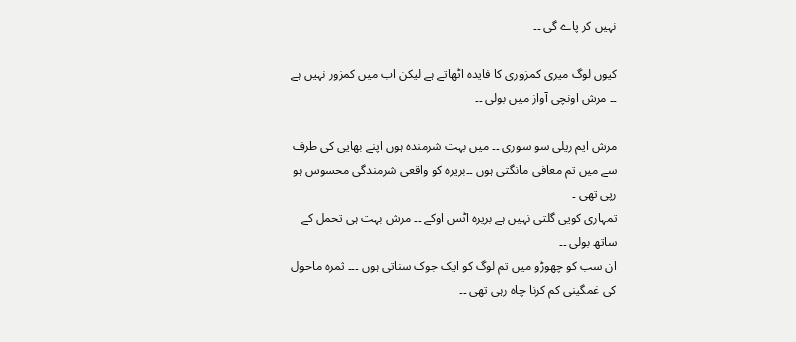نہیں کر پاے گی ۔۔

کیوں لوگ میری کمزوری کا فایدہ اٹھاتے ہے لیکن اب میں کمزور نہیں ہے ۔۔ مرش اونچی آواز میں بولی ۔۔

مرش ایم ریلی سو سوری ۔۔ میں بہت شرمندہ ہوں اپنے بھایی کی طرف سے میں تم معافی مانگتی ہوں ۔۔بریرہ کو واقعی شرمندگی محسوس ہو رپی تھی ۔
تمہاری کویی گلتی نہیں ہے بریرہ اٹس اوکے ۔۔ مرش بہت ہی تحمل کے ساتھ بولی ۔۔
ان سب کو چھوڑو میں تم لوگ کو ایک جوک سناتی ہوں ۔۔۔ ثمرہ ماحول کی غمگینی کم کرنا چاہ رہی تھی ۔۔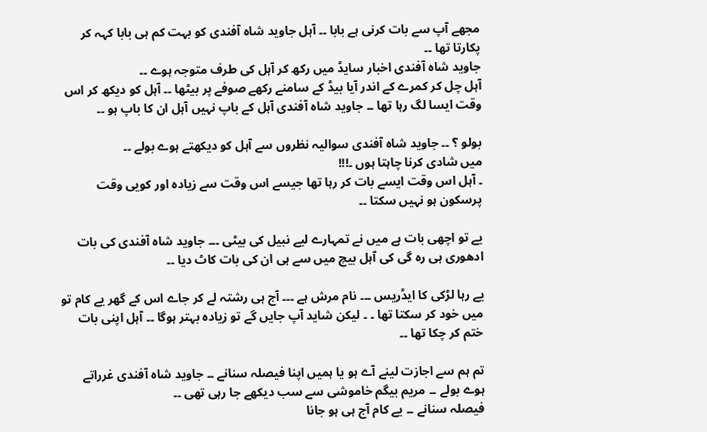مجھے آپ سے بات کرنی ہے بابا ۔۔ آہل جاوید شاہ آفندی کو بہت کم ہی بابا کہہ کر پکارتا تھا ۔۔
جاوید شاہ آفندی اخبار سایڈ میں رکھ کر آہل کی طرف متوجہ ہوے ۔۔
آہل چل کر کمرے کے اندر آیا بیڈ کے سامنے رکھے صوفے پر بیٹھا ۔۔ آہل کو دیکھ کر اس وقت ایسا لگ رہا تھا ۔۔ جاوید شاہ آفندی آہل کے باپ نہیں آہل ان کا باپ ہو ۔۔

بولو ؟ ۔۔ جاوید شاہ آفندی سوالیہ نظروں سے آہل کو دیکھتے ہوے بولے ۔۔
میں شادی کرنا چاہتا ہوں ۔!!!
۔ آہل اس وقت ایسے بات کر رہا تھا جیسے اس وقت سے زیادہ اور کویی وقت پرسکون ہو نہیں سکتا ۔۔

یے تو اچھی بات ہے میں نے تمہارے لیے نبیل کی بیٹی ۔۔۔ جاوید شاہ آفندی کی بات ادھوری ہی رہ گی کی آہل بیچ میں سے ہی ان کی بات کاٹ دیا ۔۔

یے رہا لڑکی کا ایڈریس ۔۔۔ نام مرش ہے ۔۔۔ آج ہی رشتہ لے کر جاے اس کے گھر یے کام تو میں خود کر سکتا تھا ۔ ۔ لیکن شاید آپ جایں گے تو زیادہ بہتر ہوگا ۔۔ آہل اپنی بات ختم کر چکا تھا ۔۔

تم ہم سے اجازت لینے آے ہو یا ہمیں اپنا فیصلہ سنانے ۔۔ جاوید شاہ آفندی غرراتے ہوے بولے ۔۔ مریم بیگم خاموشی سے سب دیکھے جا رہی تھی ۔۔
فیصلہ سنانے ۔۔ یے کام آج ہی ہو جانا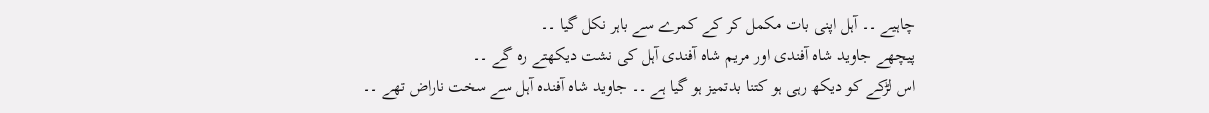چاہیے ۔۔ آہل اپنی بات مکمل کر کے کمرے سے باہر نکل گیا ۔۔
پیچھے جاوید شاہ آفندی اور مریم شاہ آفندی آہل کی نشت دیکھتے رہ گے ۔۔
اس لڑکے کو دیکھ رہی ہو کتنا بدتمیز ہو گیا ہے ۔۔ جاوید شاہ آفندہ آہل سے سخت ناراض تھے ۔۔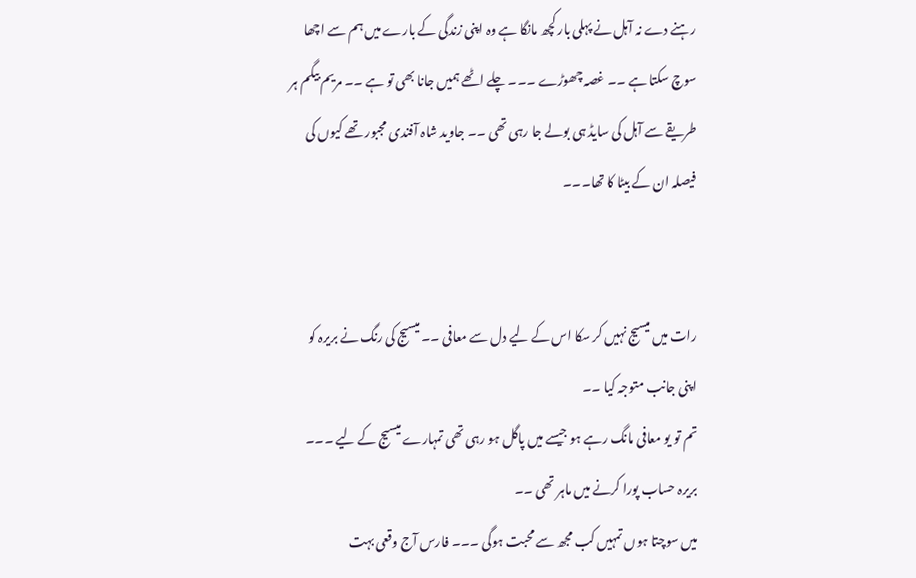رہنے دے نہ آہل نے پہلی بار کچھ مانگا ہے وہ اپنی زندگی کے بارے میں ہم سے اچھا سوچ سکتا ہے ۔۔ غصہ چھوڑے ۔۔۔ چلے اٹھے ہمیں جانا بھی تو ہے ۔۔ مریم بیگم ہر طریقے سے آہل کی سایڈ ہی بولے جا رہی تھی ۔۔ جاوید شاہ آفندی مجبور تھے کیوں کی فیصلہ ان کے بیٹا کا تھا۔۔۔


رات میں میسیج نہیں کر سکا اس کے لیے دل سے معافی ۔۔ میسیج کی رنگ نے بریرہ کو اپنی جانب متوجہ کیا ۔۔
تم تو یو معافی مانگ رہے ہو جیسے میں پاگل ہو رہی تھی تمہارے میسیج کے لیے ۔۔۔ بریرہ حساب پورا کرنے میں ماہر تھی ۔۔
میں سوچتا ہوں تمہیں کب مجھ سے محبت ہوگی ۔۔۔ فارس آج وقعی بہت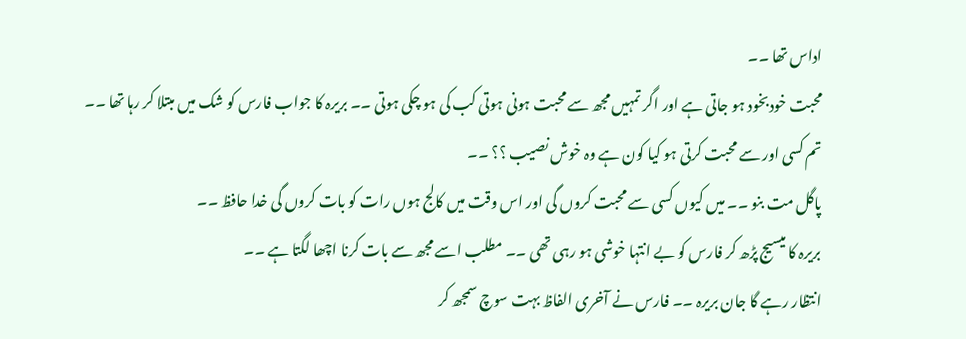اداس تھا ۔۔
محبت خودبخود ہو جاتی ہے اور اگر تمہیں مجھ سے محبت ہونی ہوتی کب کی ہو چکی ہوتی ۔۔ بریرہ کا جواب فارس کو شک میں مبتلا کر رہا تھا ۔۔
تم کسی اور سے محبت کرتی ہو کیا کون ہے وہ خوش نصیب ؟؟ ۔۔
پاگل مت بنو ۔۔ میں کیوں کسی سے محبت کروں گی اور اس وقت میں کالج ہوں رات کو بات کروں گی خدا حافظ ۔۔
بریرہ کا میسیج پڑھ کر فارس کو بے انتہا خوشی ہو رہی تھی ۔۔ مطلب اسے مجھ سے بات کرنا اچھا لگتا ہے ۔۔
انتظار رہے گا جان بریرہ ۔۔ فارس نے آخری الفاظ بہت سوچ سمجھ کر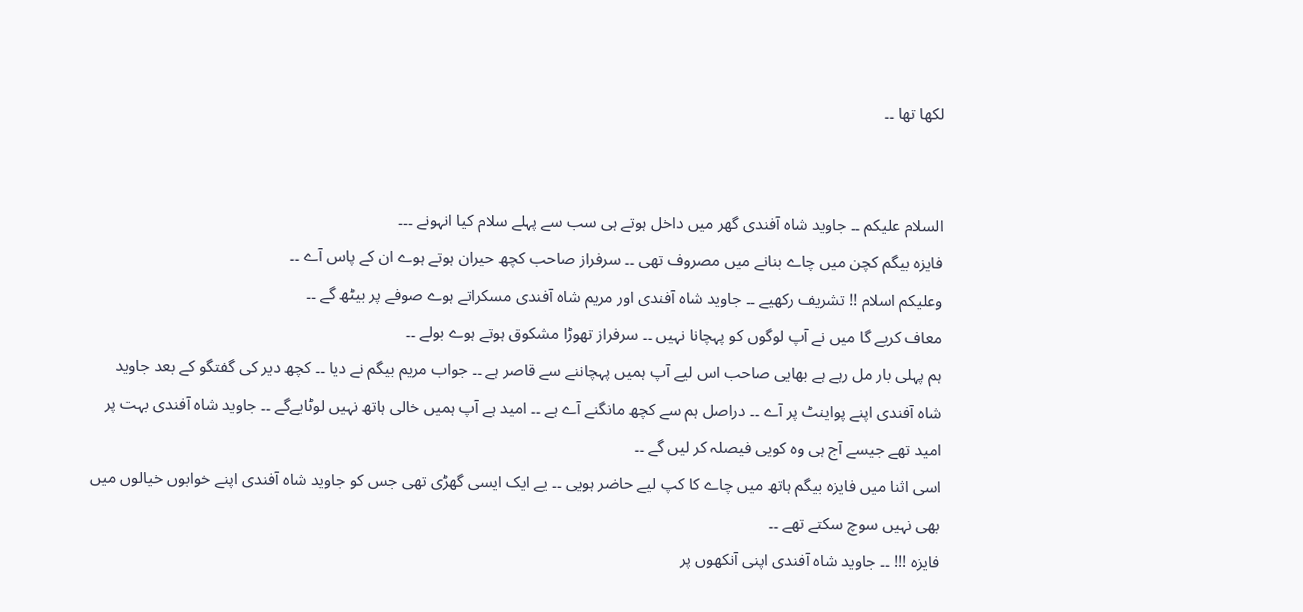لکھا تھا ۔۔


السلام علیکم ۔۔ جاوید شاہ آفندی گھر میں داخل ہوتے ہی سب سے پہلے سلام کیا انہونے ۔۔۔
فایزہ بیگم کچن میں چاے بنانے میں مصروف تھی ۔۔ سرفراز صاحب کچھ حیران ہوتے ہوے ان کے پاس آے ۔۔
وعلیکم اسلام !! تشریف رکھیے ۔۔ جاوید شاہ آفندی اور مریم شاہ آفندی مسکراتے ہوے صوفے پر بیٹھ گے ۔۔
معاف کریے گا میں نے آپ لوگوں کو پہچانا نہیں ۔۔ سرفراز تھوڑا مشکوق ہوتے ہوے بولے ۔۔
ہم پہلی بار مل رہے ہے بھایی صاحب اس لیے آپ ہمیں پہچاننے سے قاصر ہے ۔۔ جواب مریم بیگم نے دیا ۔۔ کچھ دیر کی گفتگو کے بعد جاوید شاہ آفندی اپنے پواینٹ پر آے ۔۔ دراصل ہم سے کچھ مانگنے آے ہے ۔۔ امید ہے آپ ہمیں خالی ہاتھ نہیں لوٹایےگے ۔۔ جاوید شاہ آفندی بہت پر امید تھے جیسے آج ہی وہ کویی فیصلہ کر لیں گے ۔۔
اسی اثنا میں فایزہ بیگم ہاتھ میں چاے کا کپ لیے حاضر ہویی ۔۔ یے ایک ایسی گھڑی تھی جس کو جاوید شاہ آفندی اپنے خوابوں خیالوں میں بھی نہیں سوچ سکتے تھے ۔۔
فایزہ !!! ۔۔ جاوید شاہ آفندی اپنی آنکھوں پر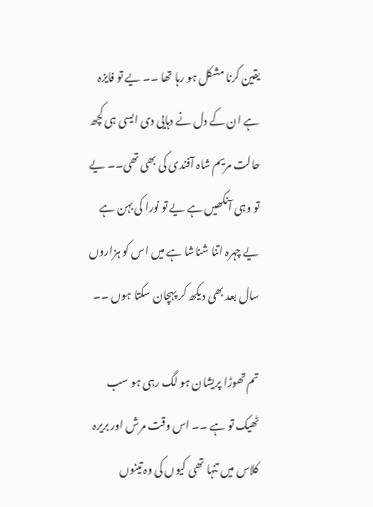یقین کرنا مشکل ہو رہا تھا ۔۔ یے تو فایزہ ہے ان کے دل نے دہایی دی ایسی ہی کچھ حالت مریم شاہ آفندی کی بھی تھی۔۔ یے تو وہی آنکھیں ہے یے تو نورا کی بہن ہے یے چہرہ اتنا شناشا ہے میں اس کو ہزاروں سال بعد بھی دیکھ کر پہچان سکتا ہوں ۔۔

تم تھوڑا پریشان ہو لگ رہی ہو سب ٹھیک تو ہے ۔۔ اس وقت مرش اور بریرہ کلاس میں تنہا تھی کیوں کی وہ تینوں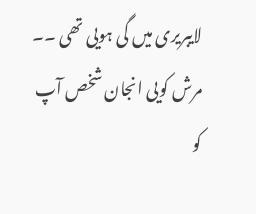لایبریری میں گی ہویی تھی ۔۔
مرش کویی انجان شخص آپ کو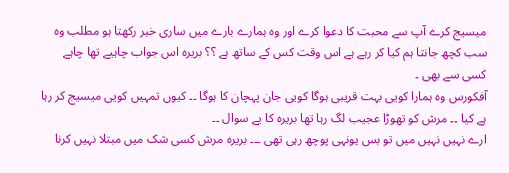میسیج کرے آپ سے محبت کا دعوا کرے اور وہ ہمارے بارے میں ساری خبر رکھتا ہو مطلب وہ سب کچھ جانتا ہم کیا کر رہے ہے اس وقت کس کے ساتھ ہے ؟؟ بریرہ اس جواب چاہیے تھا چاہے کسی سے بھی ۔
آفکورس وہ ہمارا کویی بہت قریبی ہوگا کویی جان پہچان کا ہوگا ۔۔ کیوں تمہیں کویی میسیج کر رہا ہے کیا ۔۔ مرش کو تھوڑا عجیب لگ رہا تھا بریرہ کا یے سوال ۔۔
ارے نہیں نہیں میں تو بس یونہی پوچھ رہی تھی ۔۔۔ بریرہ مرش کسی شک میں مبتلا نہیں کرنا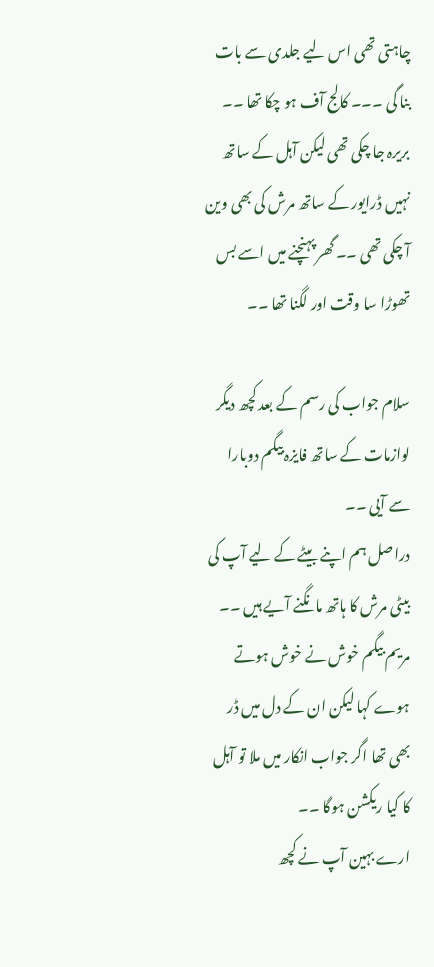چاہتی تھی اس لیے جلدی سے بات بنا گی ۔۔۔ کالج آف ہو چکا تھا ۔۔ بریرہ جا چکی تھی لیکن آہل کے ساتھ نہیں ڈرایور کے ساتھ مرش کی بھی وین آ چکی تھی ۔۔ گھر پہنچنے میں اسے بس تھوڑا سا وقت اور لگنا تھا ۔۔

سلام جواب کی رسم کے بعد کچھ دیگر لوازمات کے ساتھ فایزہ بیگم دوبارا سے آیی ۔۔
دراصل ہم اپنے بیٹے کے لیے آپ کی بیٹی مرش کا ہاتھ مانگنے آیے ہیں ۔۔ مریم بیگم خوش نے خوش ہوتے ہوے کہا لیکن ان کے دل میں ڈر بھی تھا اگر جواب انکار میں ملا تو آہل کا کیا ریکشن ہوگا ۔۔
ارے بہین آپ نے کچھ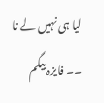لیا ہی نہیں لے نا ۔۔ فایزہ بیگم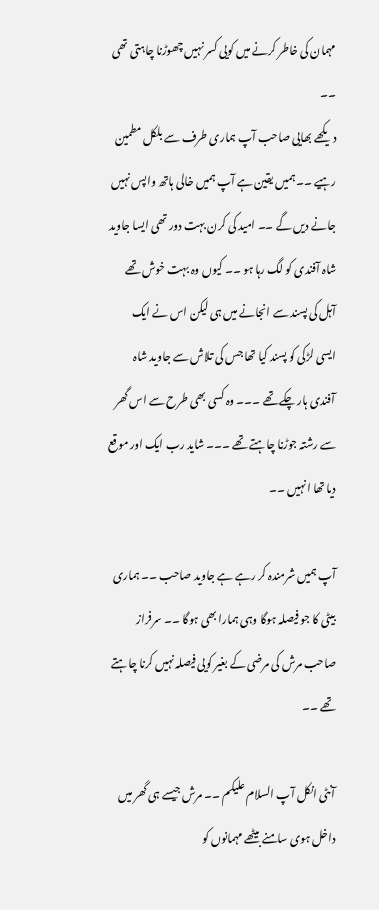مہمان کی خاطر کرنے میں کویی کسر نہیں چھوڑنا چاہتی تھی ۔۔
دیکھے بھایی صاحب آپ ہماری طرف سے بلکل مطمین رہیے ۔۔ ہمیں یقین ہے آپ ہمیں خالی ہاتھ واپس نہیں جانے دیں گے ۔۔ امید کی کرن بہت دور تھی ایسا جاوید شاہ آفندی کو لگ رہا ہو ۔۔ کیوں وہ بہت خوش تھے آہل کی پسند سے انجانے میں ہی لیکن اس نے ایک ایسی لڑکی کو پسند کیا تھا جس کی تلاش سے جاوید شاہ آفندی ہار چکے تھے ۔۔۔ وہ کسی بھی طرح سے اس گھر سے رشتہ جوڑنا چاہتے تھے ۔۔۔ شاید رب ایک اور موقع دیا تھا انہیں ۔۔

آپ ہمیں شرمندہ کر رہے ہے جاوید صاحب ۔۔ ہماری بیٹی کا جو فیصلہ ہوگا وہی ہمارا بھی ہوگا ۔۔ سرفراز صاحب مرش کی مرضی کے بغیر کویی فیصلہ نہیں کرنا چاہتے تھے ۔۔

آنٹی انکل آپ السلام علیکم ۔۔ مرش جیسے ہی گھر میں داخل ہوی سامنے بیٹھے مہمانوں کو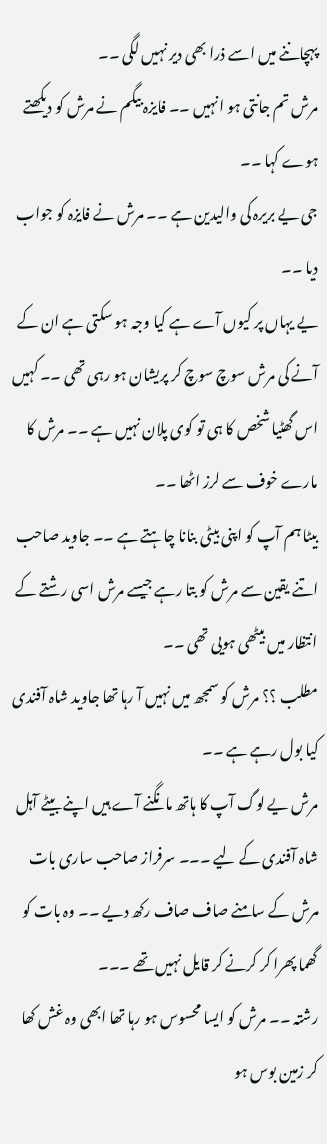پہچاننے میں اسے ذرا بھی دیر نہیں لگی ۔۔
مرش تم جانتی ہو انہیں ۔۔ فایزہ بیگم نے مرش کو دیکھتے ہوے کہا ۔۔
جی یے بریرہ کی والیدین ہے ۔۔ مرش نے فایزہ کو جواب دیا ۔۔
یے یہاں پر کیوں آے ہے کیا وجہ ہو سکتی ہے ان کے آنے کی مرش سوچ سوچ کر پریشان ہو رہی تھی ۔۔ کہیں اس گھٹیا شخص کا ہی تو کوی پلان نہیں ہے ۔۔ مرش کا مارے خوف سے لرز اٹھا ۔۔
بیٹا ہم آپ کو اپنی بیٹی بنانا چاہتے ہے ۔۔ جاوید صاحب اتنے یقین سے مرش کو بتا رہے جیسے مرش اسی رشتے کے انتظار میں بیٹھی ہویی تھی ۔۔
مطلب ؟؟ مرش کو سمجھ میں نہیں آ رہا تھا جاوید شاہ آفندی کیا بول رہے ہے ۔۔
مرش یے لوگ آپ کا ہاتھ مانگنے آے ہیں اپنے بیٹے آہل شاہ آفندی کے لیے ۔۔۔ سرفراز صاحب ساری بات مرش کے سامنے صاف صاف رکھ دیے ۔۔ وہ بات کو گھما پھرا کر کرنے کر قایل نہیں تھے ۔۔۔
رشتہ ۔۔ مرش کو ایسا محسوس ہو رہا تھا ابھی وہ غش کھا کر زمین بوس ہو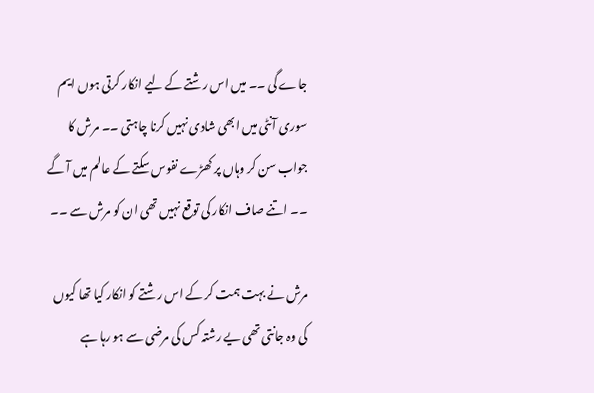جاے گی ۔۔ میں اس رشتے کے لیے انکار کرتی ہوں ایم سوری آنٹی میں ابھی شادی نہیں کرنا چاہتی ۔۔ مرش کا جواب سن کر وہاں پر کھڑے نفوس سکتے کے عالم میں آ گے ۔۔ اتنے صاف انکار کی توقع نہیں تھی ان کو مرش سے ۔۔

مرش نے بہت ہمت کر کے اس رشتے کو انکار کیا تھا کیوں کی وہ جانتی تھی یے رشتہ کس کی مرضی سے ہو رہا ہے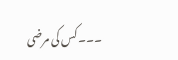۔۔۔ کس کی مرضی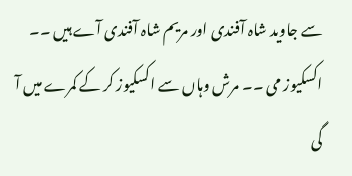سے جاوید شاہ آفندی اور مریم شاہ آفندی آے ہیں ۔۔
اکسکیوز می ۔۔ مرش وہاں سے اکسکیوز کر کے کمرے میں آ گی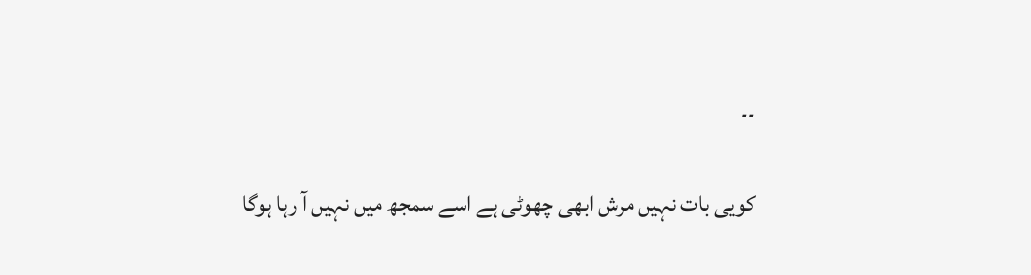۔۔

کویی بات نہیں مرش ابھی چھوٹی ہے اسے سمجھ میں نہیں آ رہا ہوگا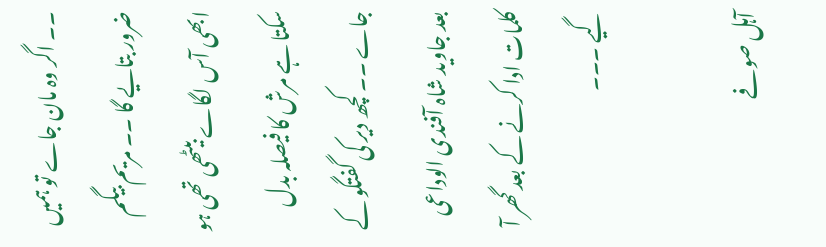۔۔ اگر وہ مان جاے تو ہمیں ضرور بتایے گا ۔۔ مریم بیگم ابھی آس لگاے بیٹھی تھی ہو سکتا ہے مرش کا فیصلہ بدل جاے ۔۔ کچھ دیر کی گفتگو کے بعد جاوید شاہ آفندی الوداعی کلمات ادا کرنے کے بعد گھر آ گیے ۔۔۔

آہل صوفے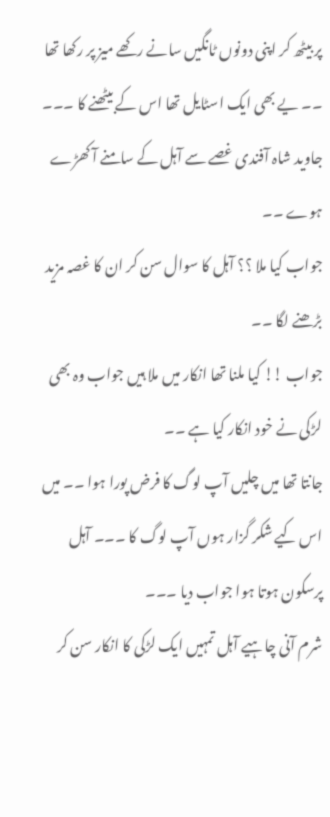پر بیٹھ کر اپنی دونوں ٹانگیں سانے رکھے میز پر رکھا تھا ۔۔ یے بھی ایک اسٹایل تھا اس کے بیٹھنے کا ۔۔۔
جاوید شاہ آفندی غصے سے آہل کے سامنے آ کھڑے ہوے ۔۔
جواب کیا ملا ؟؟ آہل کا سوال سن کر ان کا غصہ مزید بڑھنے لگا ۔۔
جواب !! کیا ملنا تھا انکار میں ملا ہیں جواب وہ بھی لڑکی نے خود انکار کیا ہے ۔۔
جانتا تھا میں چلیں آپ لوگ کا فرض پورا ہوا ۔۔ میں اس کیے شکر گزار ہوں آپ لوگ کا ۔۔۔ آہل پرسکون ہوتا ہوا جواب دیا ۔۔۔
شرم آنی چاہیے آہل تمہیں ایک لڑکی کا انکار سن کر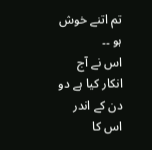تم اتنے خوش ہو ۔۔
اس نے آج انکار کیا ہے دو دن کے اندر اس کا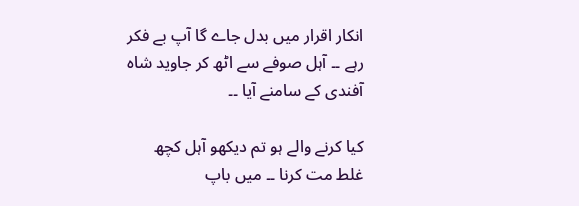انکار اقرار میں بدل جاے گا آپ بے فکر رہے ۔۔ آہل صوفے سے اٹھ کر جاوید شاہ آفندی کے سامنے آیا ۔۔

کیا کرنے والے ہو تم دیکھو آہل کچھ غلط مت کرنا ۔۔ میں باپ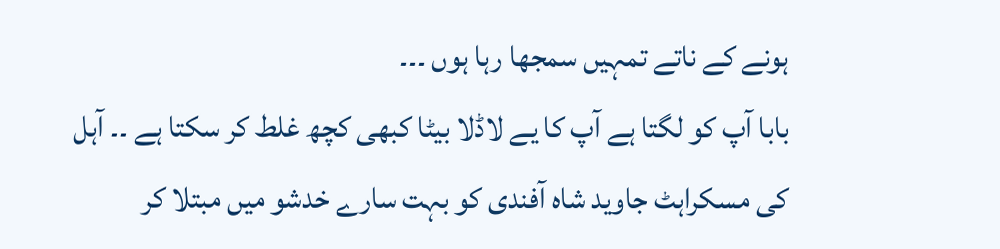ہونے کے ناتے تمہیں سمجھا رہا ہوں ۔۔۔
بابا آپ کو لگتا ہے آپ کا یے لاڈلا بیٹا کبھی کچھ غلط کر سکتا ہے ۔۔ آہل کی مسکراہٹ جاوید شاہ آفندی کو بہت سارے خدشو میں مبتلا کر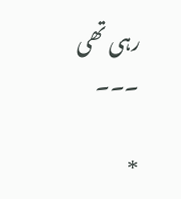رہی تھی ۔۔۔

*